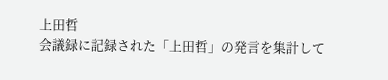上田哲
会議録に記録された「上田哲」の発言を集計して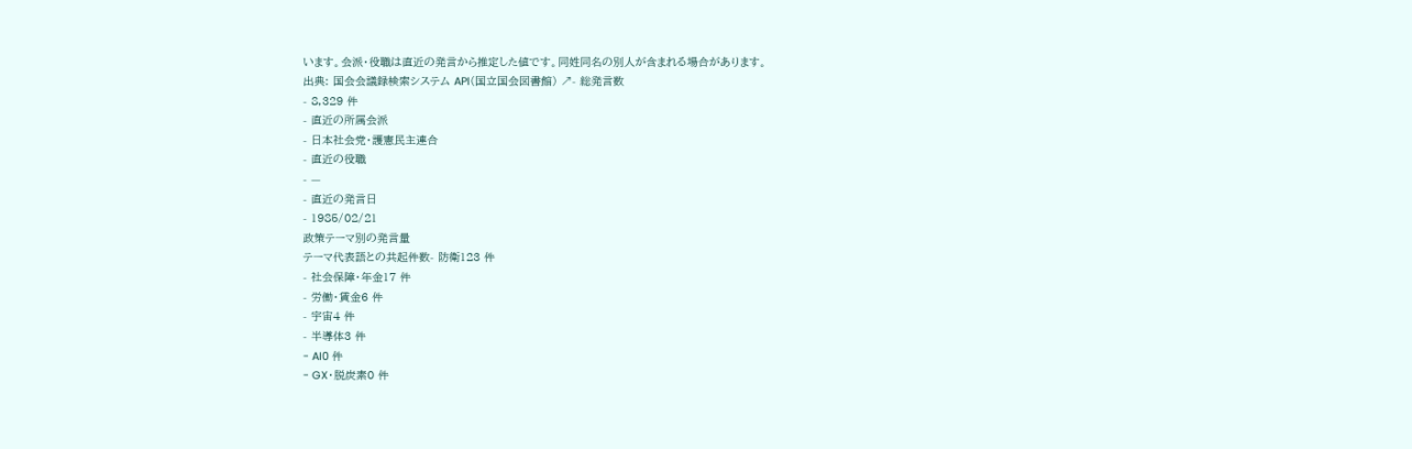います。会派・役職は直近の発言から推定した値です。同姓同名の別人が含まれる場合があります。
出典: 国会会議録検索システム API(国立国会図書館) ↗- 総発言数
- 8,329 件
- 直近の所属会派
- 日本社会党・護憲民主連合
- 直近の役職
- —
- 直近の発言日
- 1985/02/21
政策テーマ別の発言量
テーマ代表語との共起件数- 防衛123 件
- 社会保障・年金17 件
- 労働・賃金6 件
- 宇宙4 件
- 半導体3 件
- AI0 件
- GX・脱炭素0 件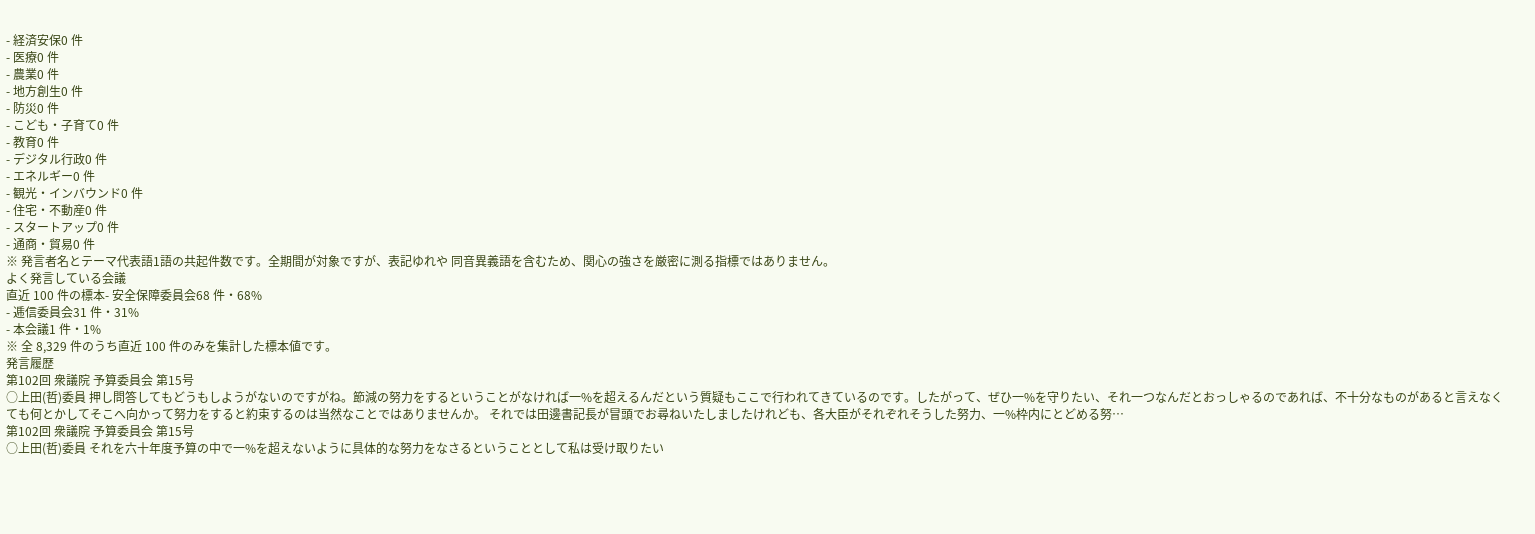- 経済安保0 件
- 医療0 件
- 農業0 件
- 地方創生0 件
- 防災0 件
- こども・子育て0 件
- 教育0 件
- デジタル行政0 件
- エネルギー0 件
- 観光・インバウンド0 件
- 住宅・不動産0 件
- スタートアップ0 件
- 通商・貿易0 件
※ 発言者名とテーマ代表語1語の共起件数です。全期間が対象ですが、表記ゆれや 同音異義語を含むため、関心の強さを厳密に測る指標ではありません。
よく発言している会議
直近 100 件の標本- 安全保障委員会68 件・68%
- 逓信委員会31 件・31%
- 本会議1 件・1%
※ 全 8,329 件のうち直近 100 件のみを集計した標本値です。
発言履歴
第102回 衆議院 予算委員会 第15号
○上田(哲)委員 押し問答してもどうもしようがないのですがね。節減の努力をするということがなければ一%を超えるんだという質疑もここで行われてきているのです。したがって、ぜひ一%を守りたい、それ一つなんだとおっしゃるのであれば、不十分なものがあると言えなくても何とかしてそこへ向かって努力をすると約束するのは当然なことではありませんか。 それでは田邊書記長が冒頭でお尋ねいたしましたけれども、各大臣がそれぞれそうした努力、一%枠内にとどめる努…
第102回 衆議院 予算委員会 第15号
○上田(哲)委員 それを六十年度予算の中で一%を超えないように具体的な努力をなさるということとして私は受け取りたい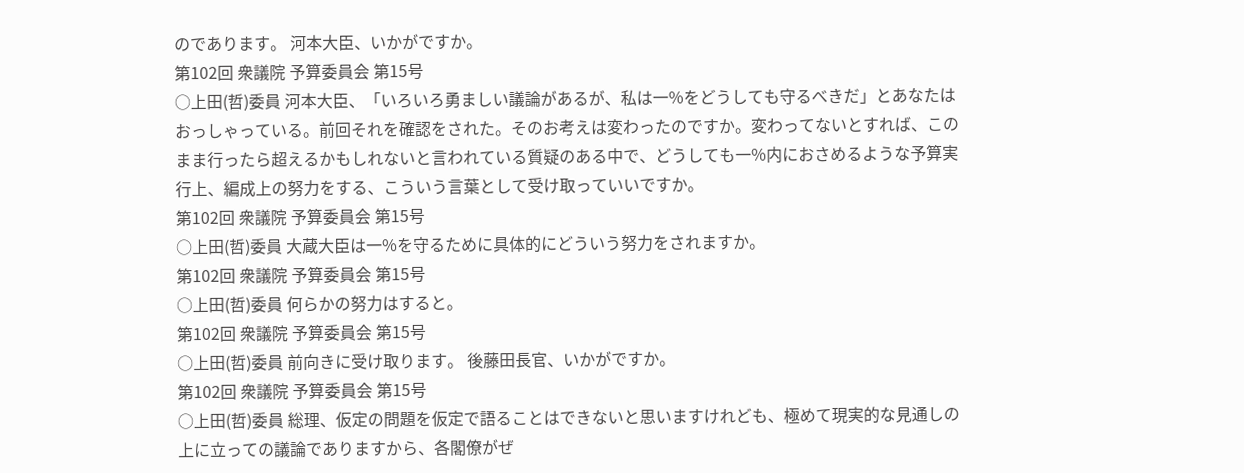のであります。 河本大臣、いかがですか。
第102回 衆議院 予算委員会 第15号
○上田(哲)委員 河本大臣、「いろいろ勇ましい議論があるが、私は一%をどうしても守るべきだ」とあなたはおっしゃっている。前回それを確認をされた。そのお考えは変わったのですか。変わってないとすれば、このまま行ったら超えるかもしれないと言われている質疑のある中で、どうしても一%内におさめるような予算実行上、編成上の努力をする、こういう言葉として受け取っていいですか。
第102回 衆議院 予算委員会 第15号
○上田(哲)委員 大蔵大臣は一%を守るために具体的にどういう努力をされますか。
第102回 衆議院 予算委員会 第15号
○上田(哲)委員 何らかの努力はすると。
第102回 衆議院 予算委員会 第15号
○上田(哲)委員 前向きに受け取ります。 後藤田長官、いかがですか。
第102回 衆議院 予算委員会 第15号
○上田(哲)委員 総理、仮定の問題を仮定で語ることはできないと思いますけれども、極めて現実的な見通しの上に立っての議論でありますから、各閣僚がぜ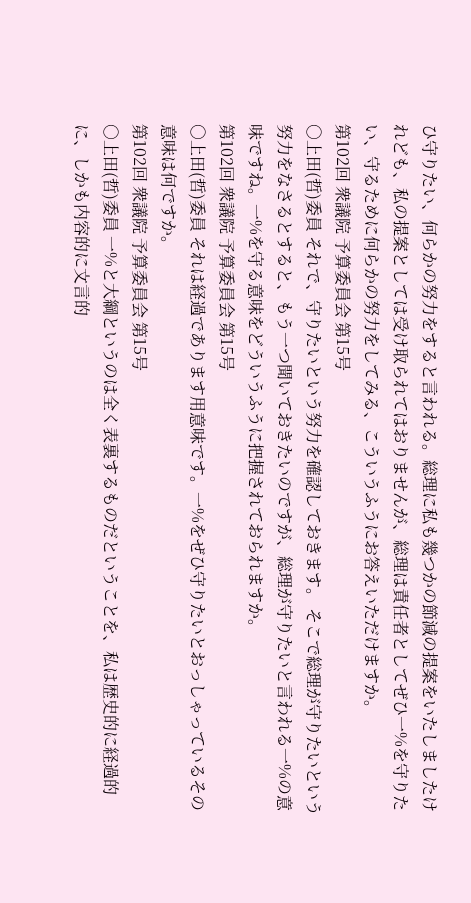ひ守りたい、何らかの努力をすると言われる。総理に私も幾つかの節減の提案をいたしましたけれども、私の提案としては受け取られてはおりませんが、総理は責任者としてぜひ一%を守りたい、守るために何らかの努力をしてみる、こういうふうにお答えいただけますか。
第102回 衆議院 予算委員会 第15号
○上田(哲)委員 それで、守りたいという努力を確認しておきます。 そこで総理が守りたいという努力をなさるとすると、もう一つ聞いておきたいのですが、総理が守りたいと言われる一%の意味ですね。一%を守る意味をどういうふうに把握されておられますか。
第102回 衆議院 予算委員会 第15号
○上田(哲)委員 それは経過であります用意味です。一%をぜひ守りたいとおっしゃっているその意味は何ですか。
第102回 衆議院 予算委員会 第15号
○上田(哲)委員 一%と大綱というのは全く表裏するものだということを、私は歴史的に経過的に、しかも内容的に文言的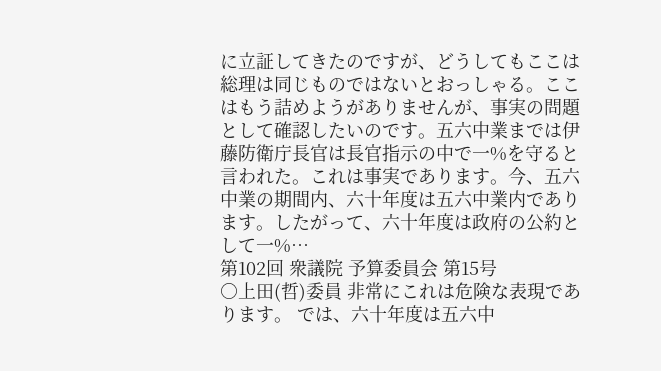に立証してきたのですが、どうしてもここは総理は同じものではないとおっしゃる。ここはもう詰めようがありませんが、事実の問題として確認したいのです。五六中業までは伊藤防衛庁長官は長官指示の中で一%を守ると言われた。これは事実であります。今、五六中業の期間内、六十年度は五六中業内であります。したがって、六十年度は政府の公約として一%…
第102回 衆議院 予算委員会 第15号
○上田(哲)委員 非常にこれは危険な表現であります。 では、六十年度は五六中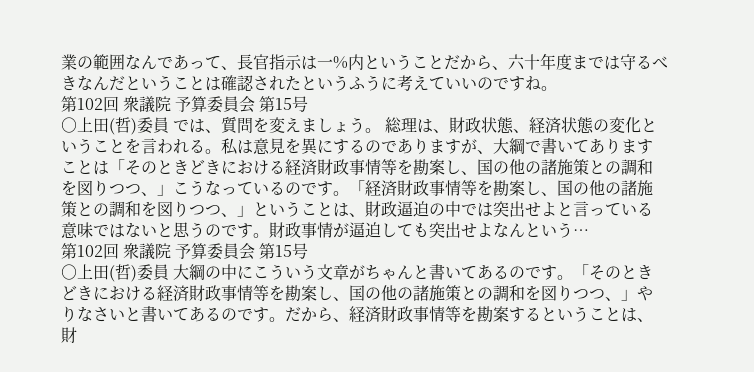業の範囲なんであって、長官指示は一%内ということだから、六十年度までは守るべきなんだということは確認されたというふうに考えていいのですね。
第102回 衆議院 予算委員会 第15号
○上田(哲)委員 では、質問を変えましょう。 総理は、財政状態、経済状態の変化ということを言われる。私は意見を異にするのでありますが、大綱で書いてありますことは「そのときどきにおける経済財政事情等を勘案し、国の他の諸施策との調和を図りつつ、」こうなっているのです。「経済財政事情等を勘案し、国の他の諸施策との調和を図りつつ、」ということは、財政逼迫の中では突出せよと言っている意味ではないと思うのです。財政事情が逼迫しても突出せよなんという…
第102回 衆議院 予算委員会 第15号
○上田(哲)委員 大綱の中にこういう文章がちゃんと書いてあるのです。「そのときどきにおける経済財政事情等を勘案し、国の他の諸施策との調和を図りつつ、」やりなさいと書いてあるのです。だから、経済財政事情等を勘案するということは、財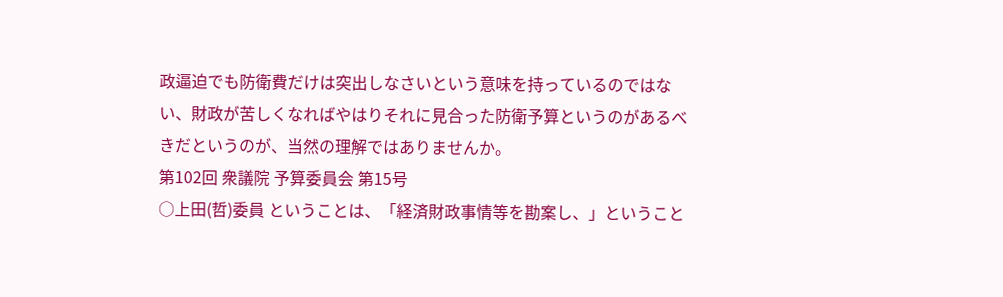政逼迫でも防衛費だけは突出しなさいという意味を持っているのではない、財政が苦しくなればやはりそれに見合った防衛予算というのがあるべきだというのが、当然の理解ではありませんか。
第102回 衆議院 予算委員会 第15号
○上田(哲)委員 ということは、「経済財政事情等を勘案し、」ということ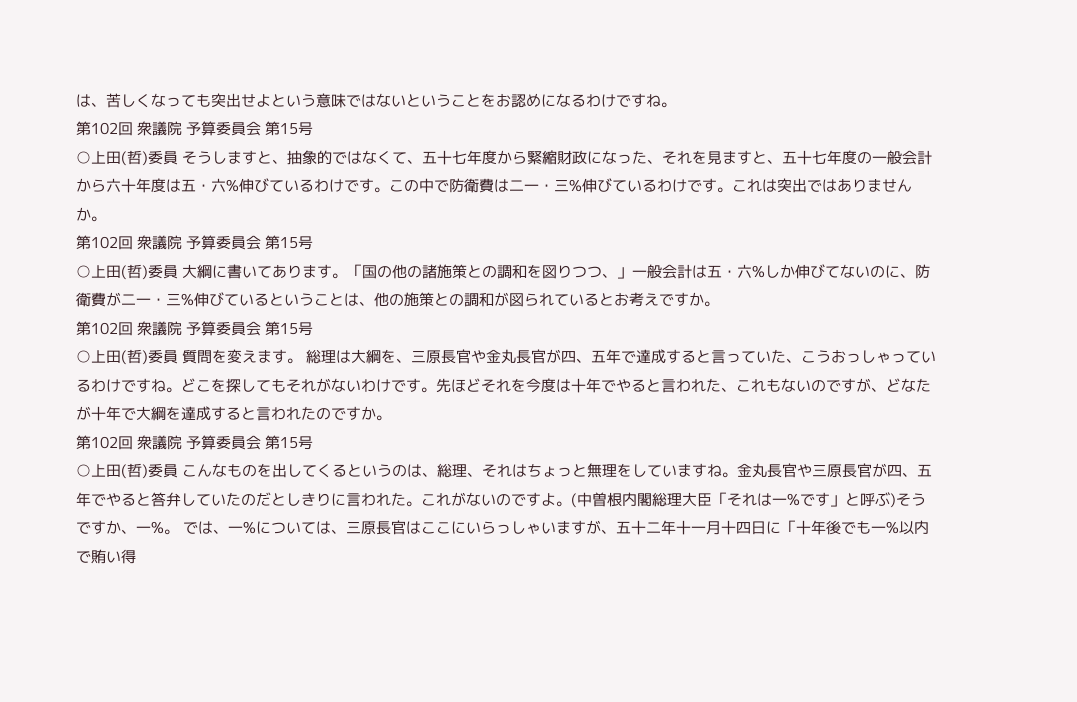は、苦しくなっても突出せよという意味ではないということをお認めになるわけですね。
第102回 衆議院 予算委員会 第15号
○上田(哲)委員 そうしますと、抽象的ではなくて、五十七年度から緊縮財政になった、それを見ますと、五十七年度の一般会計から六十年度は五・六%伸びているわけです。この中で防衛費は二一・三%伸びているわけです。これは突出ではありませんか。
第102回 衆議院 予算委員会 第15号
○上田(哲)委員 大綱に書いてあります。「国の他の諸施策との調和を図りつつ、」一般会計は五・六%しか伸びてないのに、防衛費が二一・三%伸びているということは、他の施策との調和が図られているとお考えですか。
第102回 衆議院 予算委員会 第15号
○上田(哲)委員 質問を変えます。 総理は大綱を、三原長官や金丸長官が四、五年で達成すると言っていた、こうおっしゃっているわけですね。どこを探してもそれがないわけです。先ほどそれを今度は十年でやると言われた、これもないのですが、どなたが十年で大綱を達成すると言われたのですか。
第102回 衆議院 予算委員会 第15号
○上田(哲)委員 こんなものを出してくるというのは、総理、それはちょっと無理をしていますね。金丸長官や三原長官が四、五年でやると答弁していたのだとしきりに言われた。これがないのですよ。(中曽根内閣総理大臣「それは一%です」と呼ぶ)そうですか、一%。 では、一%については、三原長官はここにいらっしゃいますが、五十二年十一月十四日に「十年後でも一%以内で賄い得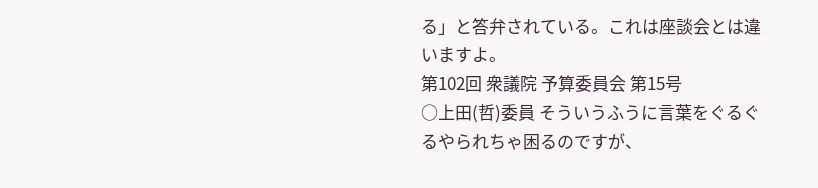る」と答弁されている。これは座談会とは違いますよ。
第102回 衆議院 予算委員会 第15号
○上田(哲)委員 そういうふうに言葉をぐるぐるやられちゃ困るのですが、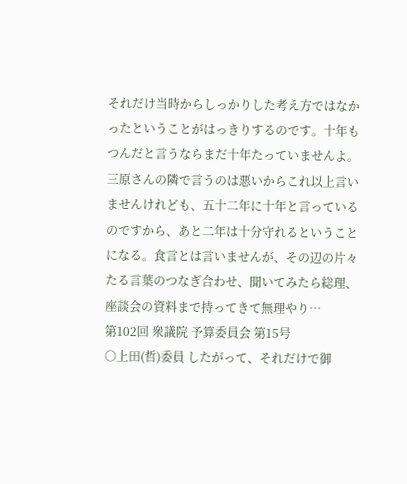それだけ当時からしっかりした考え方ではなかったということがはっきりするのです。十年もつんだと言うならまだ十年たっていませんよ。三原さんの隣で言うのは悪いからこれ以上言いませんけれども、五十二年に十年と言っているのですから、あと二年は十分守れるということになる。食言とは言いませんが、その辺の片々たる言葉のつなぎ合わせ、聞いてみたら総理、座談会の資料まで持ってきて無理やり…
第102回 衆議院 予算委員会 第15号
○上田(哲)委員 したがって、それだけで御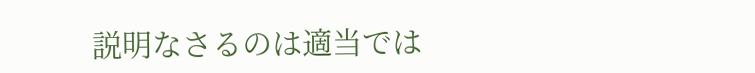説明なさるのは適当では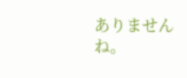ありませんね。